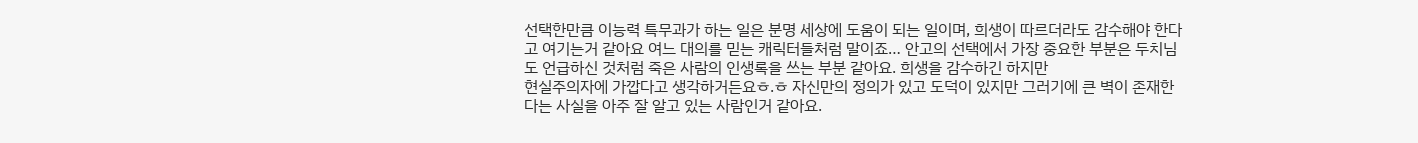선택한만큼 이능력 특무과가 하는 일은 분명 세상에 도움이 되는 일이며, 희생이 따르더라도 감수해야 한다고 여기는거 같아요 여느 대의를 믿는 캐릭터들처럼 말이죠… 안고의 선택에서 가장 중요한 부분은 두치님도 언급하신 것처럼 죽은 사람의 인생록을 쓰는 부분 같아요. 희생을 감수하긴 하지만
현실주의자에 가깝다고 생각하거든요ㅎ.ㅎ 자신만의 정의가 있고 도덕이 있지만 그러기에 큰 벽이 존재한다는 사실을 아주 잘 알고 있는 사람인거 같아요.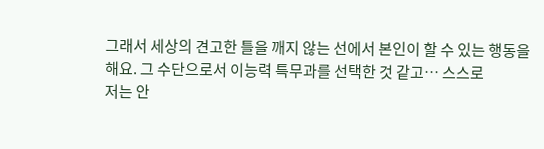그래서 세상의 견고한 틀을 깨지 않는 선에서 본인이 할 수 있는 행동을 해요. 그 수단으로서 이능력 특무과를 선택한 것 같고… 스스로
저는 안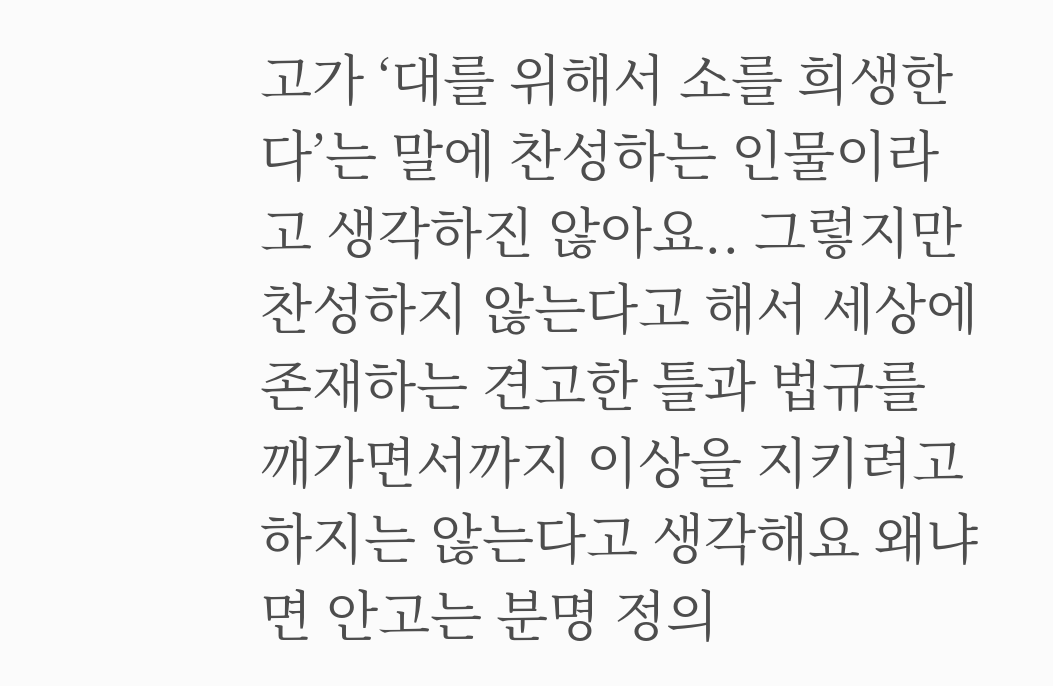고가 ‘대를 위해서 소를 희생한다’는 말에 찬성하는 인물이라고 생각하진 않아요.. 그렇지만 찬성하지 않는다고 해서 세상에 존재하는 견고한 틀과 법규를 깨가면서까지 이상을 지키려고 하지는 않는다고 생각해요 왜냐면 안고는 분명 정의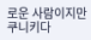로운 사람이지만 쿠니키다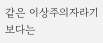같은 이상주의자라기 보다는